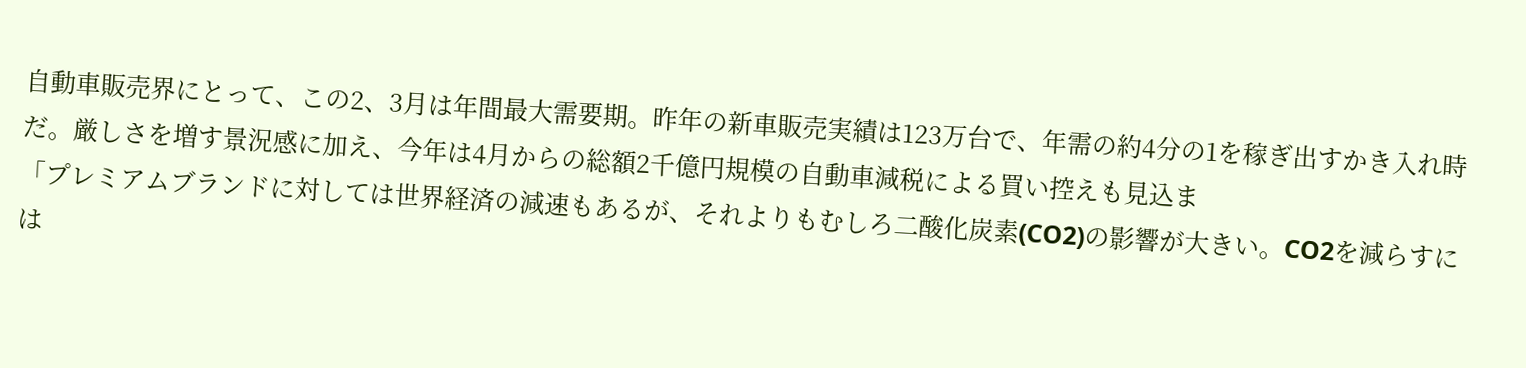自動車販売界にとって、この2、3月は年間最大需要期。昨年の新車販売実績は123万台で、年需の約4分の1を稼ぎ出すかき入れ時だ。厳しさを増す景況感に加え、今年は4月からの総額2千億円規模の自動車減税による買い控えも見込ま
「プレミアムブランドに対しては世界経済の減速もあるが、それよりもむしろ二酸化炭素(CO2)の影響が大きい。CO2を減らすには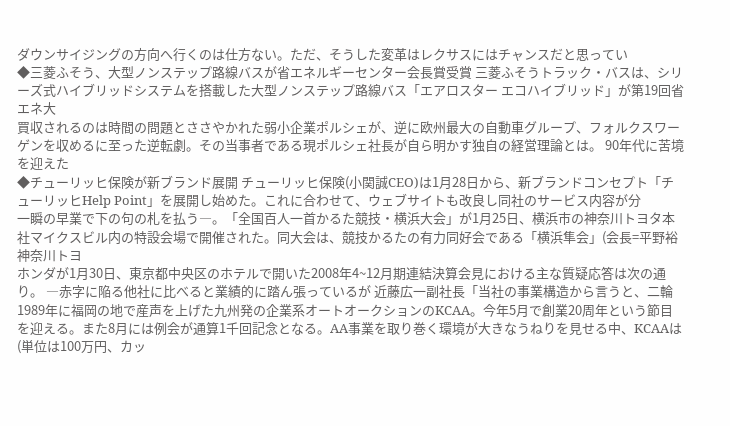ダウンサイジングの方向へ行くのは仕方ない。ただ、そうした変革はレクサスにはチャンスだと思ってい
◆三菱ふそう、大型ノンステップ路線バスが省エネルギーセンター会長賞受賞 三菱ふそうトラック・バスは、シリーズ式ハイブリッドシステムを搭載した大型ノンステップ路線バス「エアロスター エコハイブリッド」が第19回省エネ大
買収されるのは時間の問題とささやかれた弱小企業ポルシェが、逆に欧州最大の自動車グループ、フォルクスワーゲンを収めるに至った逆転劇。その当事者である現ポルシェ社長が自ら明かす独自の経営理論とは。 90年代に苦境を迎えた
◆チューリッヒ保険が新ブランド展開 チューリッヒ保険(小関誠CEO)は1月28日から、新ブランドコンセプト「チューリッヒHelp Point」を展開し始めた。これに合わせて、ウェブサイトも改良し同社のサービス内容が分
一瞬の早業で下の句の札を払う―。「全国百人一首かるた競技・横浜大会」が1月25日、横浜市の神奈川トヨタ本社マイクスビル内の特設会場で開催された。同大会は、競技かるたの有力同好会である「横浜隼会」(会長=平野裕神奈川トヨ
ホンダが1月30日、東京都中央区のホテルで開いた2008年4~12月期連結決算会見における主な質疑応答は次の通り。 ―赤字に陥る他社に比べると業績的に踏ん張っているが 近藤広一副社長「当社の事業構造から言うと、二輪
1989年に福岡の地で産声を上げた九州発の企業系オートオークションのKCAA。今年5月で創業20周年という節目を迎える。また8月には例会が通算1千回記念となる。AA事業を取り巻く環境が大きなうねりを見せる中、KCAAは
(単位は100万円、カッ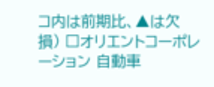コ内は前期比、▲は欠損) □オリエントコーポレーション 自動車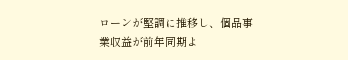ローンが堅調に推移し、個品事業収益が前年同期よ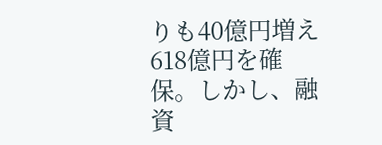りも40億円増え618億円を確保。しかし、融資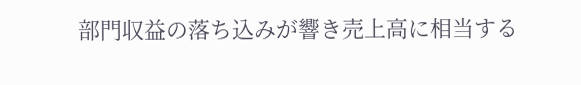部門収益の落ち込みが響き売上高に相当する